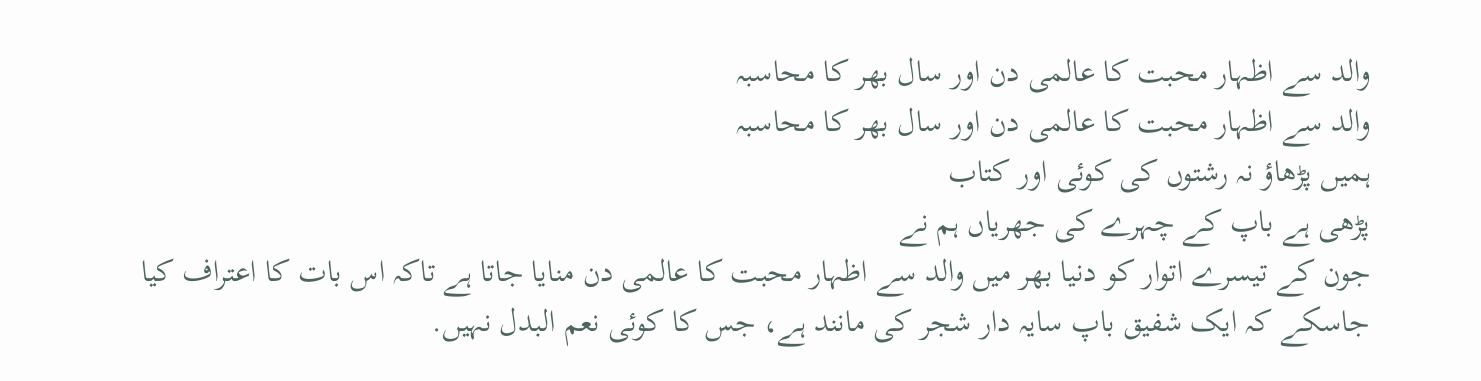والد سے اظہار محبت کا عالمی دن اور سال بھر کا محاسبہ
والد سے اظہار محبت کا عالمی دن اور سال بھر کا محاسبہ
ہمیں پڑھاؤ نہ رشتوں کی کوئی اور کتاب
پڑھی ہے باپ کے چہرے کی جھریاں ہم نے
جون کے تیسرے اتوار کو دنیا بھر میں والد سے اظہار محبت کا عالمی دن منایا جاتا ہے تاکہ اس بات کا اعتراف کیا جاسکے کہ ایک شفیق باپ سایہ دار شجر کی مانند ہے، جس کا کوئی نعم البدل نہیں.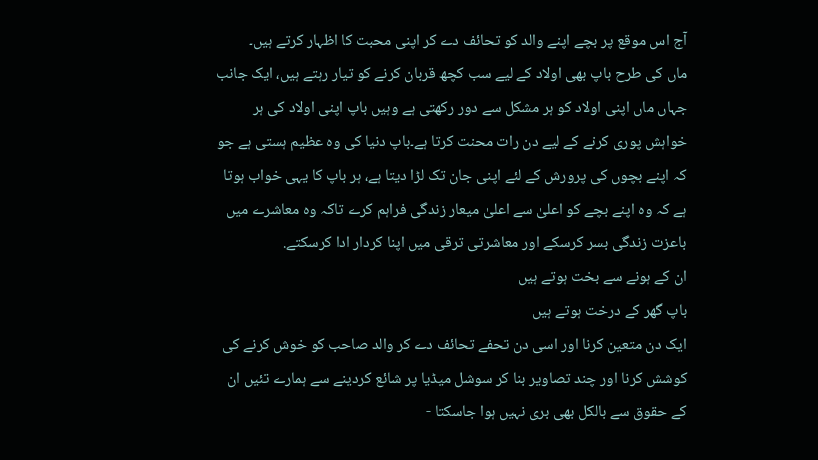آج اس موقع پر بچے اپنے والد کو تحائف دے کر اپنی محبت کا اظہار کرتے ہیں۔
ماں کی طرح باپ بھی اولاد کے لیے سب کچھ قربان کرنے کو تیار رہتے ہیں، ایک جانب جہاں ماں اپنی اولاد کو ہر مشکل سے دور رکھتی ہے وہیں باپ اپنی اولاد کی ہر خواہش پوری کرنے کے لیے دن رات محنت کرتا ہے۔باپ دنیا کی وہ عظیم ہستی ہے جو کہ اپنے بچوں کی پرورش کے لئے اپنی جان تک لڑا دیتا ہے، ہر باپ کا یہی خواب ہوتا ہے کہ وہ اپنے بچے کو اعلیٰ سے اعلیٰ میعار زندگی فراہم کرے تاکہ وہ معاشرے میں باعزت زندگی بسر کرسکے اور معاشرتی ترقی میں اپنا کردار ادا کرسکتے.
ان کے ہونے سے بخت ہوتے ہیں
باپ گھر کے درخت ہوتے ہیں
ایک دن متعین کرنا اور اسی دن تحفے تحائف دے کر والد صاحب کو خوش کرنے کی کوشش کرنا اور چند تصاویر بنا کر سوشل میڈیا پر شائع کردینے سے ہمارے تئیں ان کے حقوق سے بالکل بھی بری نہیں ہوا جاسکتا -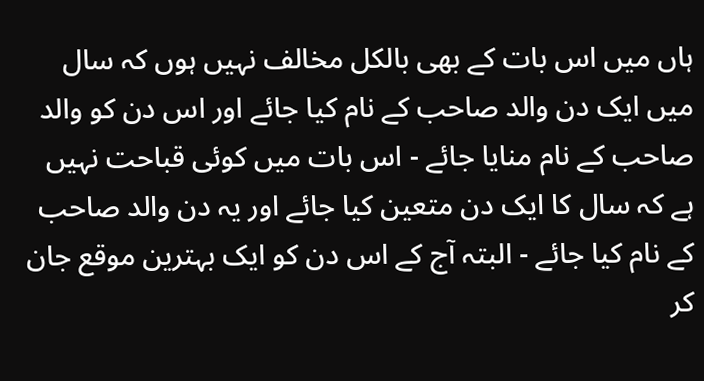ہاں میں اس بات کے بھی بالکل مخالف نہیں ہوں کہ سال میں ایک دن والد صاحب کے نام کیا جائے اور اس دن کو والد صاحب کے نام منایا جائے - اس بات میں کوئی قباحت نہیں ہے کہ سال کا ایک دن متعین کیا جائے اور یہ دن والد صاحب کے نام کیا جائے - البتہ آج کے اس دن کو ایک بہترین موقع جان کر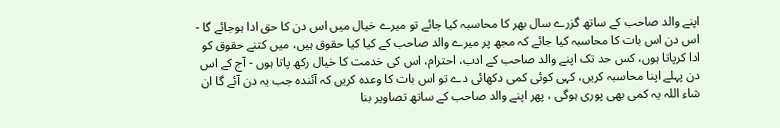اپنے والد صاحب کے ساتھ گزرے سال بھر کا محاسبہ کیا جائے تو میرے خیال میں اس دن کا حق ادا ہوجائے گا - اس دن اس بات کا محاسبہ کیا جائے کہ مجھ پر میرے والد صاحب کے کیا کیا حقوق ہیں، میں کتنے حقوق کو ادا کرپاتا ہوں، کس حد تک اپنے والد صاحب کے ادب، احترام، اس کی خدمت کا خیال رکھ پاتا ہوں - آج کے اس دن پہلے اپنا محاسبہ کریں، کہی کوئی کمی دکھائی دے تو اس بات کا وعدہ کریں کہ آئندہ جب یہ دن آئے گا ان شاء اللہ یہ کمی بھی پوری ہوگی ، پھر اپنے والد صاحب کے ساتھ تصاویر بنا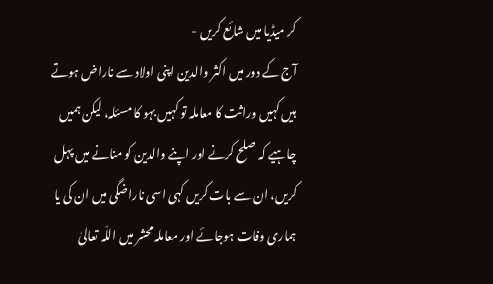کر میڈیا میں شائع کریں -
آج کے دور میں اکثر والدین اپنی اولاد سے ناراض ہوتے ہیں کہیں وراثت کا معاملہ تو کہیں بہو کا مسئلہ، لیکن ہمیں چاہیے کہ صلح کرنے اور اپنے والدین کو منانے میں پہل کریں، ان سے بات کریں کہی اسی ناراضگی میں ان کی یا ہماری وفات ہوجائے اور معاملہ محشر میں اللّہ تعالیٰ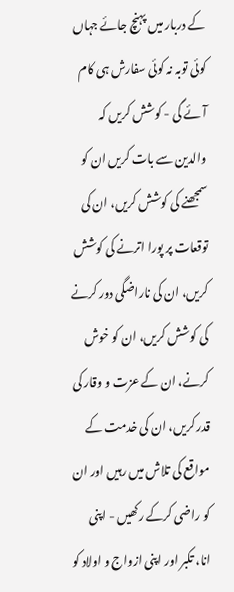کے دربار میں پہنچ جائے جہاں کوئی توبہ نہ کوئی سفارش ہی کام آئے گی - کوشش کریں کہ والدین سے بات کریں ان کو سمجھنے کی کوشش کریں، ان کی توقعات پر پورا اترنے کی کوشش کریں، ان کی ناراضگی دور کرنے کی کوشش کریں، ان کو خوش کرنے، ان کے عزت و وقار کی قدر کریں، ان کی خدمت کے مواقع کی تلاش میں رہیں اور ان کو راضی کرکے رکھیں - اپنی انا، تکبر اور اپنی ازواج و اولاد کو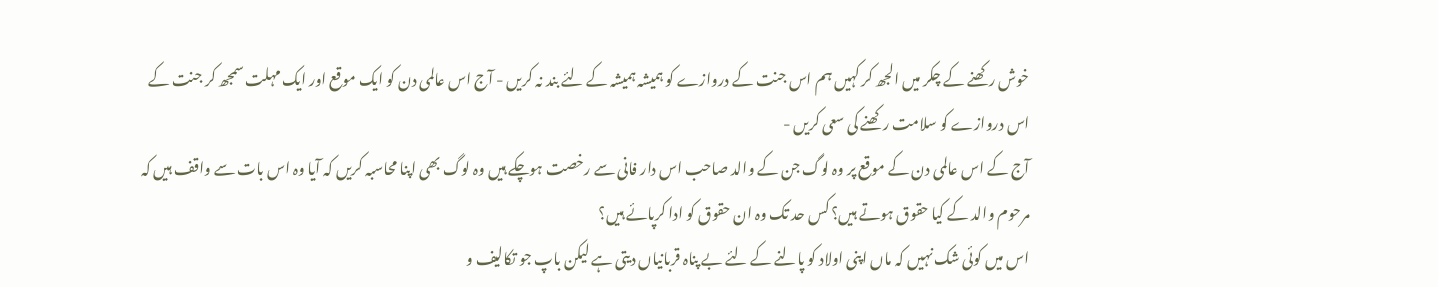خوش رکھنے کے چکر میں الجھ کر کہیں ہم اس جنت کے دروازے کو ہمیشہ ہمیشہ کے لئے بند نہ کریں - آج اس عالمی دن کو ایک موقع اور ایک مہلت سمجھ کر جنت کے اس دروازے کو سلامت رکھنے کی سعی کریں -
آج کے اس عالمی دن کے موقع پر وہ لوگ جن کے والد صاحب اس دار فانی سے رخصت ہوچکے ہیں وہ لوگ بھی اپنا محاسبہ کریں کہ آیا وہ اس بات سے واقف ہیں کہ مرحوم والد کے کیا حقوق ہوتے ہیں؟ کس حد تک وہ ان حقوق کو ادا کرپائے ہیں؟
اس میں کوئی شک نہیں کہ ماں اپنی اولاد کو پالنے کے لئے بے پناہ قربانیاں دیتی ہے لیکن باپ جو تکالیف و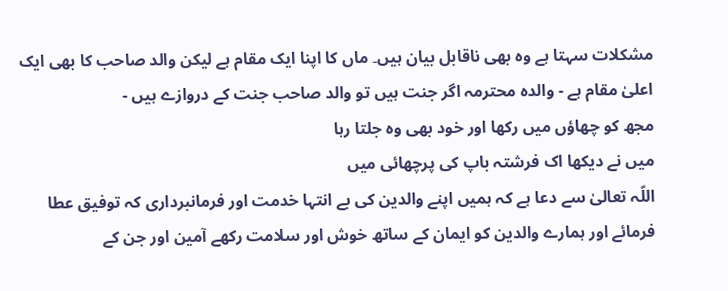مشکلات سہتا ہے وہ بھی ناقابل بیان ہیں۔ ماں کا اپنا ایک مقام ہے لیکن والد صاحب کا بھی ایک اعلیٰ مقام ہے - والدہ محترمہ اگر جنت ہیں تو والد صاحب جنت کے دروازے ہیں -
مجھ کو چھاؤں میں رکھا اور خود بھی وہ جلتا رہا
میں نے دیکھا اک فرشتہ باپ کی پرچھائی میں
اللّہ تعالیٰ سے دعا ہے کہ ہمیں اپنے والدین کی بے انتہا خدمت اور فرمانبرداری کہ توفیق عطا فرمائے اور ہمارے والدین کو ایمان کے ساتھ خوش اور سلامت رکھے آمین اور جن کے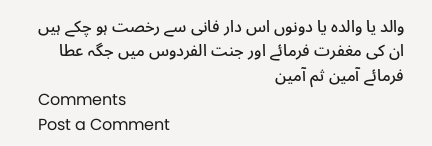والد یا والدہ یا دونوں اس دار فانی سے رخصت ہو چکے ہیں ان کی مغفرت فرمائے اور جنت الفردوس میں جگہ عطا فرمائے آمین ثم آمین
Comments
Post a Comment